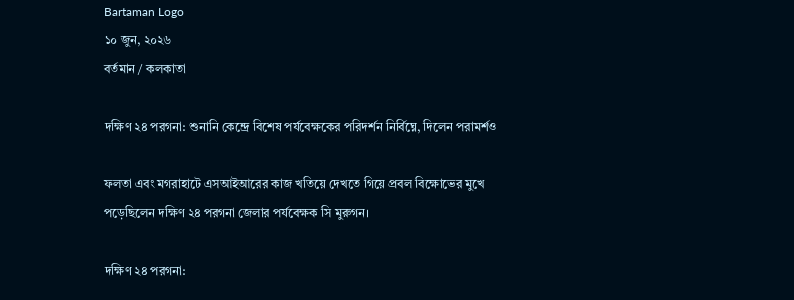Bartaman Logo
১০ জুন, ২০২৬
বর্তমান / কলকাতা

দক্ষিণ ২৪ পরগনা: শুনানি কেন্দ্রে বিশেষ পর্যবেক্ষকের পরিদর্শন নির্বিঘ্নে, দিলেন পরামর্শও

ফলতা এবং মগরাহাটে এসআইআরের কাজ খতিয়ে দেখতে গিয়ে প্রবল বিক্ষোভের মুখে পড়েছিলেন দক্ষিণ ২৪ পরগনা জেলার পর্যবেক্ষক সি মুরুগন।

দক্ষিণ ২৪ পরগনা: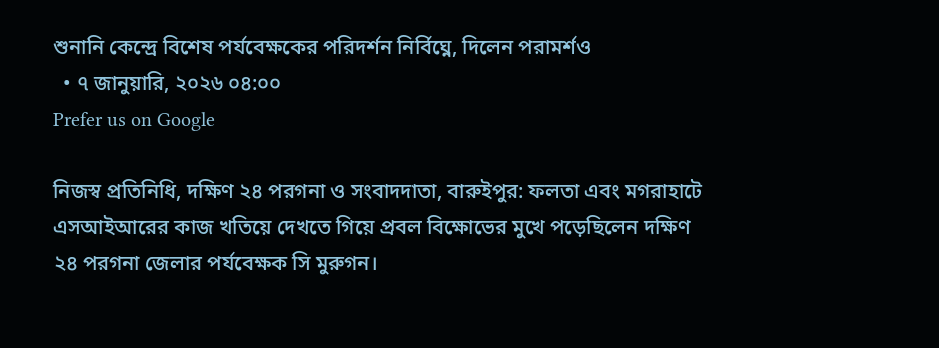শুনানি কেন্দ্রে বিশেষ পর্যবেক্ষকের পরিদর্শন নির্বিঘ্নে, দিলেন পরামর্শও
  • ৭ জানুয়ারি, ২০২৬ ০৪:০০
Prefer us on Google

নিজস্ব প্রতিনিধি, দক্ষিণ ২৪ পরগনা ও সংবাদদাতা, বারুইপুর: ফলতা এবং মগরাহাটে এসআইআরের কাজ খতিয়ে দেখতে গিয়ে প্রবল বিক্ষোভের মুখে পড়েছিলেন দক্ষিণ ২৪ পরগনা জেলার পর্যবেক্ষক সি মুরুগন।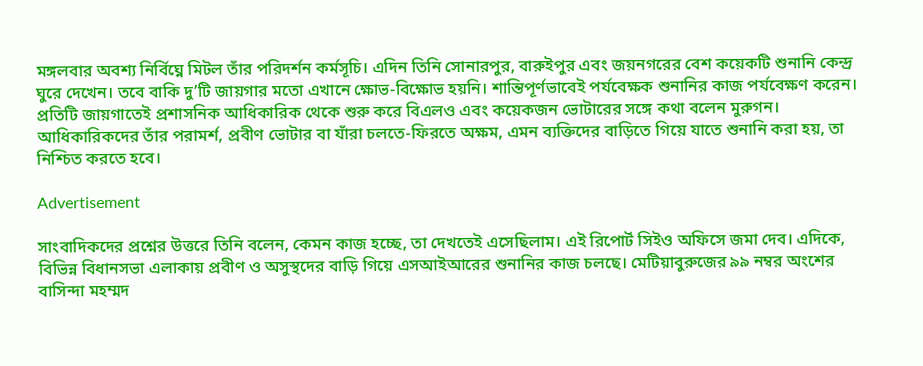মঙ্গলবার অবশ্য নির্বিঘ্নে মিটল তাঁর পরিদর্শন কর্মসূচি। এদিন তিনি সোনারপুর, বারুইপুর এবং জয়নগরের বেশ কয়েকটি শুনানি কেন্দ্র ঘুরে দেখেন। তবে বাকি দু’টি জায়গার মতো এখানে ক্ষোভ-বিক্ষোভ হয়নি। শান্তিপূর্ণভাবেই পর্যবেক্ষক শুনানির কাজ পর্যবেক্ষণ করেন। প্রতিটি জায়গাতেই প্রশাসনিক আধিকারিক থেকে শুরু করে বিএলও এবং কয়েকজন ভোটারের সঙ্গে কথা বলেন মুরুগন। আধিকারিকদের তাঁর পরামর্শ, প্রবীণ ভোটার বা যাঁরা চলতে-ফিরতে অক্ষম, এমন ব্যক্তিদের বাড়িতে গিয়ে যাতে শুনানি করা হয়, তা নিশ্চিত করতে হবে।

Advertisement

সাংবাদিকদের প্রশ্নের উত্তরে তিনি বলেন, কেমন কাজ হচ্ছে, তা দেখতেই এসেছিলাম। এই রিপোর্ট সিইও অফিসে জমা দেব। এদিকে, বিভিন্ন বিধানসভা এলাকায় প্রবীণ ও অসুস্থদের বাড়ি গিয়ে এসআইআরের শুনানির কাজ চলছে। মেটিয়াবুরুজের ৯৯ নম্বর অংশের বাসিন্দা মহম্মদ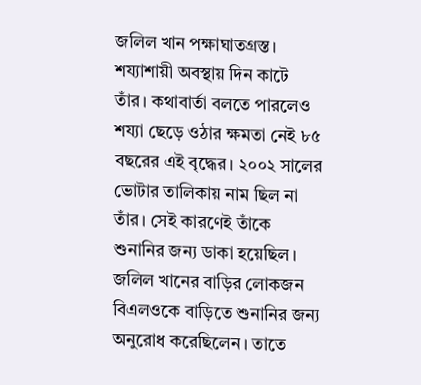জলিল খান পক্ষাঘাতগ্রস্ত। শয্যাশায়ী অবস্থায় দিন কাটে তাঁর। কথাবার্তা বলতে পারলেও শয্যা ছেড়ে ওঠার ক্ষমতা নেই ৮৫ বছরের এই বৃদ্ধের। ২০০২ সালের ভোটার তালিকায় নাম ছিল না তাঁর। সেই কারণেই তাঁকে শুনানির জন্য ডাকা হয়েছিল। জলিল খানের বাড়ির লোকজন বিএলওকে বাড়িতে শুনানির জন্য অনুরোধ করেছিলেন। তাতে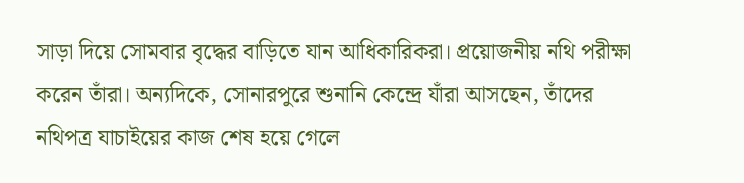সাড়া দিয়ে সোমবার বৃদ্ধের বাড়িতে যান আধিকারিকরা। প্রয়োজনীয় নথি পরীক্ষা করেন তাঁরা। অন্যদিকে, সোনারপুরে শুনানি কেন্দ্রে যাঁরা আসছেন, তাঁদের নথিপত্র যাচাইয়ের কাজ শেষ হয়ে গেলে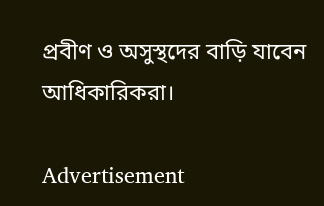প্রবীণ ও অসুস্থদের বাড়ি যাবেন আধিকারিকরা।

Advertisement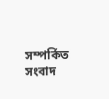সম্পর্কিত সংবাদ